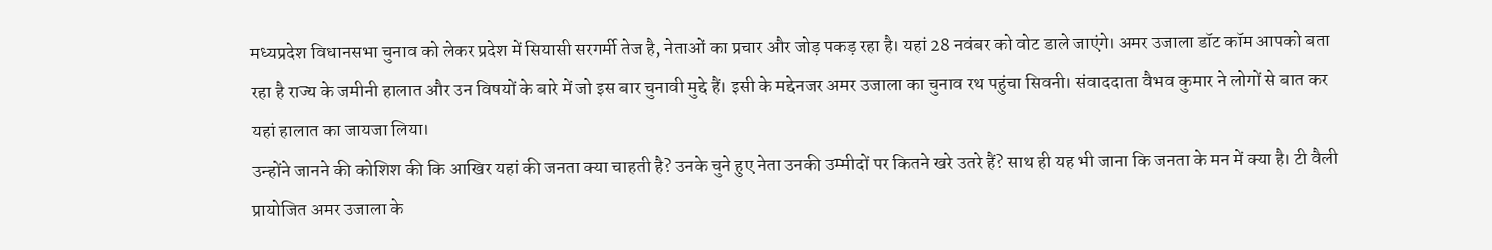मध्यप्रदेश विधानसभा चुनाव को लेकर प्रदेश में सियासी सरगर्मी तेज है, नेताओं का प्रचार और जोड़ पकड़ रहा है। यहां 28 नवंबर को वोट डाले जाएंगे। अमर उजाला डॉट कॉम आपको बता रहा है राज्य के जमीनी हालात और उन विषयों के बारे में जो इस बार चुनावी मुद्दे हैं। इसी के मद्देनजर अमर उजाला का चुनाव रथ पहुंचा सिवनी। संवाददाता वैभव कुमार ने लोगों से बात कर यहां हालात का जायजा लिया।
उन्होंने जानने की कोशिश की कि आखिर यहां की जनता क्या चाहती है? उनके चुने हुए नेता उनकी उम्मीदों पर कितने खरे उतरे हैं? साथ ही यह भी जाना कि जनता के मन में क्या है। टी वैली प्रायोजित अमर उजाला के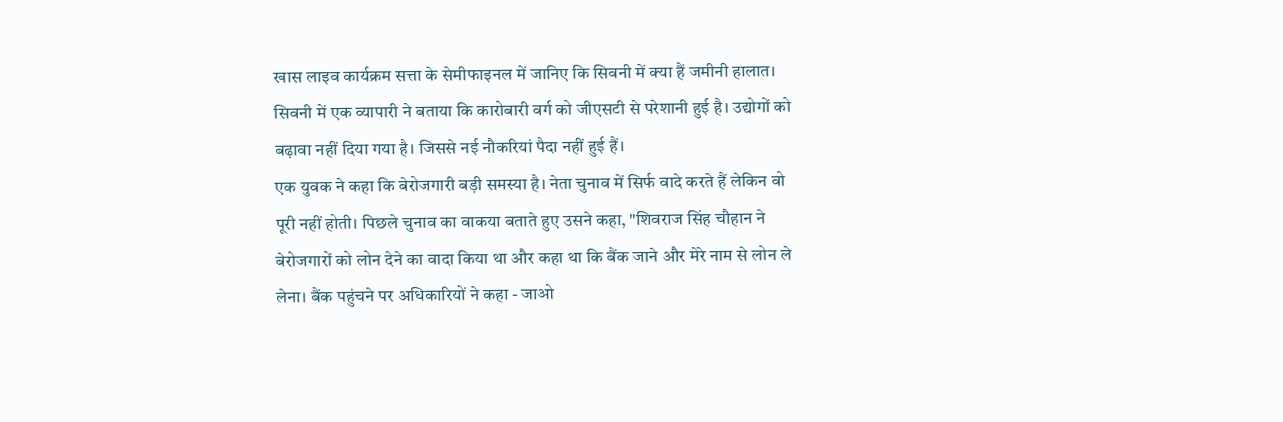खास लाइव कार्यक्रम सत्ता के सेमीफाइनल में जानिए कि सिवनी में क्या हैं जमीनी हालात।
सिवनी में एक व्यापारी ने बताया कि कारोबारी वर्ग को जीएसटी से परेशानी हुई है। उद्योगों को बढ़ावा नहीं दिया गया है। जिससे नई नौकरियां पैदा नहीं हुई हैं।
एक युवक ने कहा कि बेरोजगारी बड़ी समस्या है। नेता चुनाव में सिर्फ वादे करते हैं लेकिन वो पूरी नहीं होती। पिछले चुनाव का वाकया बताते हुए उसने कहा, "शिवराज सिंह चौहान ने बेरोजगारों को लोन देने का वादा किया था और कहा था कि बैंक जाने और मेरे नाम से लोन ले लेना। बैंक पहुंचने पर अधिकारियों ने कहा - जाओ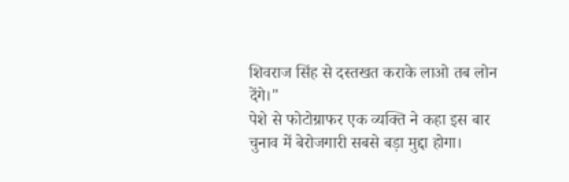शिवराज सिंह से दस्तखत कराके लाओ तब लोन देंगे।"
पेशे से फोटोग्राफर एक व्यक्ति ने कहा इस बार चुनाव में बेरोजगारी सबसे बड़ा मुद्दा होगा।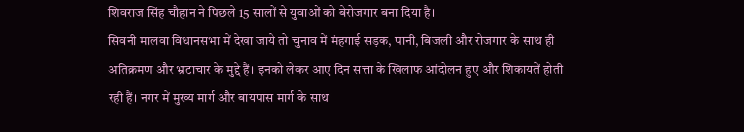शिवराज सिंह चौहान ने पिछले 15 सालों से युवाओं को बेरोजगार बना दिया है।
सिवनी मालवा विधानसभा में देखा जाये तो चुनाव में मंहगाई सड़क, पानी, बिजली और रोजगार के साथ ही अतिक्रमण और भ्रटाचार के मुद्दे हैं। इनको लेकर आए दिन सत्ता के खिलाफ आंदोलन हुए और शिकायतें होती रही हैं। नगर में मुख्य मार्ग और बायपास मार्ग के साथ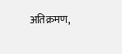अतिक्रमण,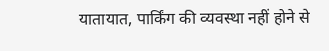यातायात, पार्किंग की व्यवस्था नहीं होने से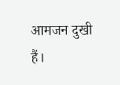आमजन दुखी हैं।